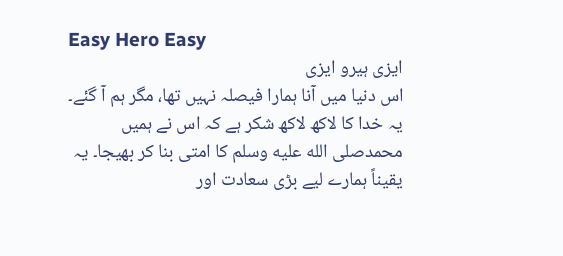Easy Hero Easy
ایزی ہیرو ایزی
اس دنیا میں آنا ہمارا فیصلہ نہیں تھا، مگر ہم آ گئے۔ یہ خدا کا لاکھ لاکھ شکر ہے کہ اس نے ہمیں محمدصلى الله عليه وسلم کا امتی بنا کر بھیجا۔ یہ یقیناً ہمارے لیے بڑی سعادت اور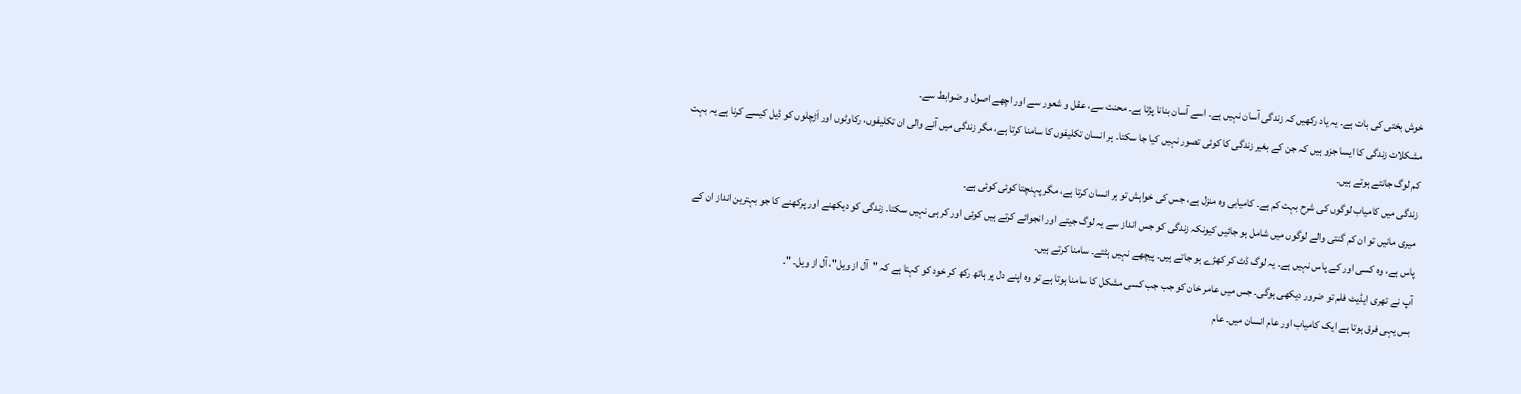خوش بختی کی بات ہے۔ یہ یاد رکھیں کہ زندگی آسان نہیں ہے۔ اسے آسان بنانا پڑتا ہے۔ محنت سے، عقل و شعور سے اور اچھے اصول و ضوابط سے۔
مشکلات زندگی کا ایسا جزو ہیں کہ جن کے بغیر زندگی کا کوئی تصور نہیں کیا جا سکتا۔ ہر انسان تکلیفوں کا سامنا کرتا ہے، مگر زندگی میں آنے والی ان تکلیفوں، رکاوٹوں اور اَڑچلوں کو ڈیل کیسے کرنا ہے یہ بہت کم لوگ جانتے ہوتے ہیں۔
زندگی میں کامیاب لوگوں کی شرح بہت کم ہے۔ کامیابی وہ منزل ہے، جس کی خواہش تو ہر انسان کرتا ہے، مگر پہنچتا کوئی کوئی ہے۔
میری مانیں تو ان کم گنتی والے لوگوں میں شامل ہو جائیں کیونکہ زندگی کو جس انداز سے یہ لوگ جیتے اور انجوائے کرتے ہیں کوئی اور کر ہی نہیں سکتا۔ زندگی کو دیکھنے اور پرکھنے کا جو بہترین انداز ان کے پاس ہے، وہ کسی اور کے پاس نہیں ہے۔ یہ لوگ ڈٹ کر کھڑے ہو جاتے ہیں۔ پیچھے نہیں ہٹتے۔ سامنا کرتے ہیں۔
آپ نے تھری ایڈیٹ فلم تو ضرور دیکھی ہوگی۔ جس میں عامر خان کو جب جب کسی مشکل کا سامنا ہوتا ہے تو وہ اپنے دل پر ہاتھ رکھ کر خود کو کہتا ہے کہ "آل از ویل"، آل از ویل۔ "۔
بس یہی فرق ہوتا ہے ایک کامیاب اور عام انسان میں۔ عام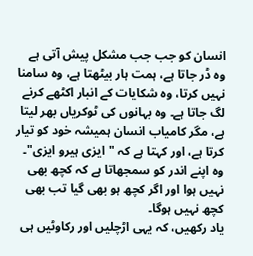انسان کو جب جب مشکل پیش آتی ہے وہ ڈر جاتا ہے، ہمت ہار بیٹھتا ہے، وہ سامنا نہیں کرتا، وہ شکایات کے انبار اکٹھے کرنے لگ جاتا ہے۔ وہ بہانوں کی ٹوکریاں بھر لیتا ہے، مگر کامیاب انسان ہمیشہ خود کو تیار کرتا ہے، اور کہتا ہے کہ "ایزی ہیرو ایزی"۔ وہ اپنے اندر کو سمجھاتا ہے کہ کچھ بھی نہیں ہوا اور اگر کچھ ہو بھی گیا تب بھی کچھ نہیں ہوگا۔
یاد رکھیں، کہ یہی اڑچلیں اور رکاوٹیں ہی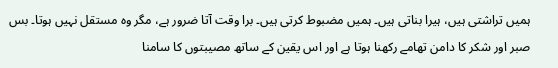ہمیں تراشتی ہیں، ہیرا بناتی ہیں۔ ہمیں مضبوط کرتی ہیں۔ برا وقت آتا ضرور ہے، مگر وہ مستقل نہیں ہوتا۔ بس صبر اور شکر کا دامن تھامے رکھنا ہوتا ہے اور اس یقین کے ساتھ مصیبتوں کا سامنا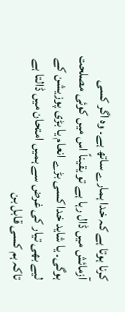کرنا ہوتا ہے کہ خدا ہمارے ساتھ ہے۔ وہ اگر کسی آزمائش میں ڈال رہا ہے تو یقیناً اس میں کوئی مصلحت ہوگی۔ یا شاید خدا کسی بڑے انعام یا بڑی پوزیشن کے لیے بھی تیار کی غرض سے ہمیں امتحان میں ڈالتا ہے تاکہ ہم کسی قابل بن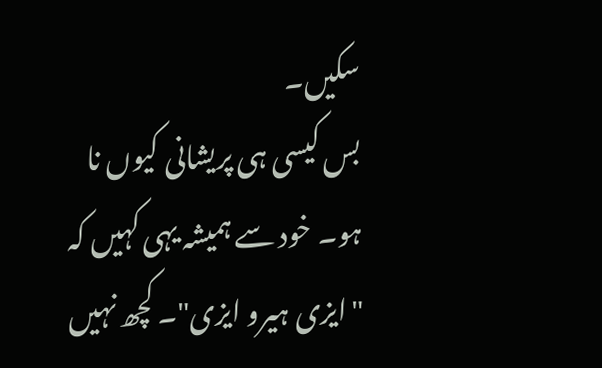سکیں۔
بس کیسی ہی پریشانی کیوں نا ہو۔ خود سے ہمیشہ یہی کہیں کہ "ایزی ہیرو ایزی"۔ کچھ نہیں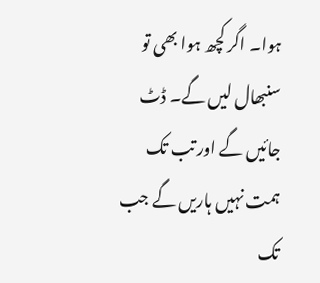ہوا۔ اگر کچھ ہوا بھی تو سنبھال لیں گے۔ ڈٹ جائیں گے اور تب تک ہمت نہیں ہاریں گے جب تک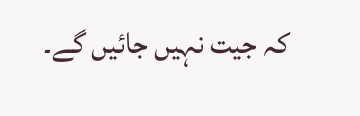کہ جیت نہیں جائیں گے۔